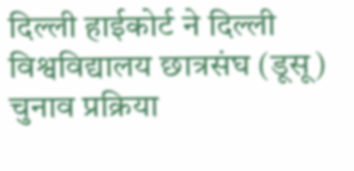दिल्ली हाईकोर्ट ने दिल्ली विश्वविद्यालय छात्रसंघ (डूसू) चुनाव प्रक्रिया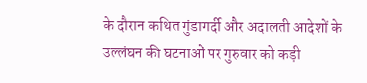के दौरान कथित गुंडागर्दी और अदालती आदेशों के उल्लंघन की घटनाओं पर गुरुवार को कड़ी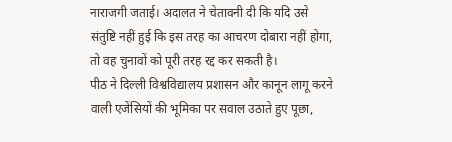नाराजगी जताई। अदालत ने चेतावनी दी कि यदि उसे संतुष्टि नहीं हुई कि इस तरह का आचरण दोबारा नहीं होगा, तो वह चुनावों को पूरी तरह रद्द कर सकती है।
पीठ ने दिल्ली विश्वविद्यालय प्रशासन और कानून लागू करने वाली एजेंसियों की भूमिका पर सवाल उठाते हुए पूछा,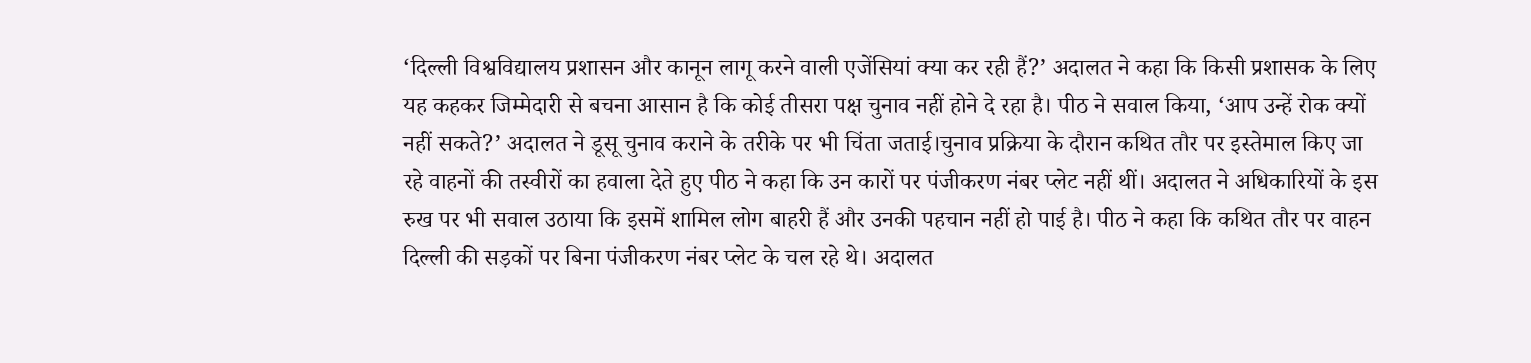‘दिल्ली विश्वविद्यालय प्रशासन और कानून लागू करने वाली एजेंसियां क्या कर रही हैं?’ अदालत ने कहा कि किसी प्रशासक के लिए यह कहकर जिम्मेदारी से बचना आसान है कि कोई तीसरा पक्ष चुनाव नहीं होने दे रहा है। पीठ ने सवाल किया, ‘आप उन्हें रोक क्यों नहीं सकते?’ अदालत ने डूसू चुनाव कराने के तरीके पर भी चिंता जताई।चुनाव प्रक्रिया के दौरान कथित तौर पर इस्तेमाल किए जा रहे वाहनों की तस्वीरों का हवाला देते हुए पीठ ने कहा कि उन कारों पर पंजीकरण नंबर प्लेट नहीं थीं। अदालत ने अधिकारियों के इस रुख पर भी सवाल उठाया कि इसमें शामिल लोग बाहरी हैं और उनकी पहचान नहीं हो पाई है। पीठ ने कहा कि कथित तौर पर वाहन दिल्ली की सड़कों पर बिना पंजीकरण नंबर प्लेट के चल रहे थे। अदालत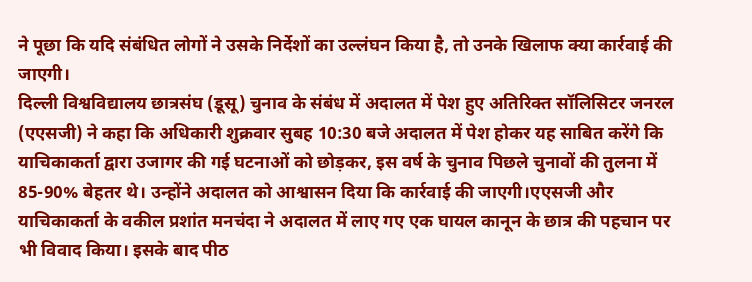ने पूछा कि यदि संबंधित लोगों ने उसके निर्देशों का उल्लंघन किया है, तो उनके खिलाफ क्या कार्रवाई की जाएगी।
दिल्ली विश्वविद्यालय छात्रसंघ (डूसू) चुनाव के संबंध में अदालत में पेश हुए अतिरिक्त सॉलिसिटर जनरल (एएसजी) ने कहा कि अधिकारी शुक्रवार सुबह 10:30 बजे अदालत में पेश होकर यह साबित करेंगे कि याचिकाकर्ता द्वारा उजागर की गई घटनाओं को छोड़कर, इस वर्ष के चुनाव पिछले चुनावों की तुलना में 85-90% बेहतर थे। उन्होंने अदालत को आश्वासन दिया कि कार्रवाई की जाएगी।एएसजी और याचिकाकर्ता के वकील प्रशांत मनचंदा ने अदालत में लाए गए एक घायल कानून के छात्र की पहचान पर भी विवाद किया। इसके बाद पीठ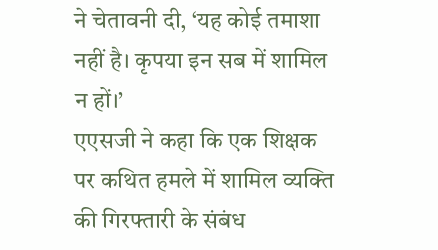ने चेतावनी दी, ‘यह कोई तमाशा नहीं है। कृपया इन सब में शामिल न हों।’
एएसजी ने कहा कि एक शिक्षक पर कथित हमले में शामिल व्यक्ति की गिरफ्तारी के संबंध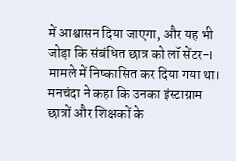में आश्वासन दिया जाएगा, और यह भी जोड़ा कि संबंधित छात्र को लॉ सेंटर-I मामले में निष्कासित कर दिया गया था।
मनचंदा ने कहा कि उनका इंस्टाग्राम छात्रों और शिक्षकों के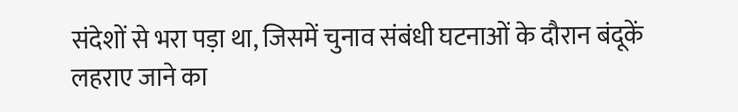संदेशों से भरा पड़ा था, जिसमें चुनाव संबंधी घटनाओं के दौरान बंदूकें लहराए जाने का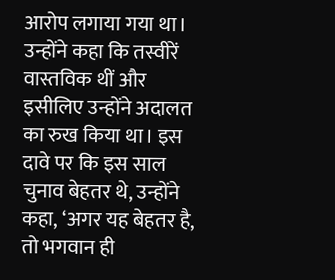आरोप लगाया गया था। उन्होंने कहा कि तस्वीरें वास्तविक थीं और इसीलिए उन्होंने अदालत का रुख किया था। इस दावे पर कि इस साल चुनाव बेहतर थे, उन्होंने कहा, ‘अगर यह बेहतर है, तो भगवान ही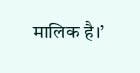मालिक है।’